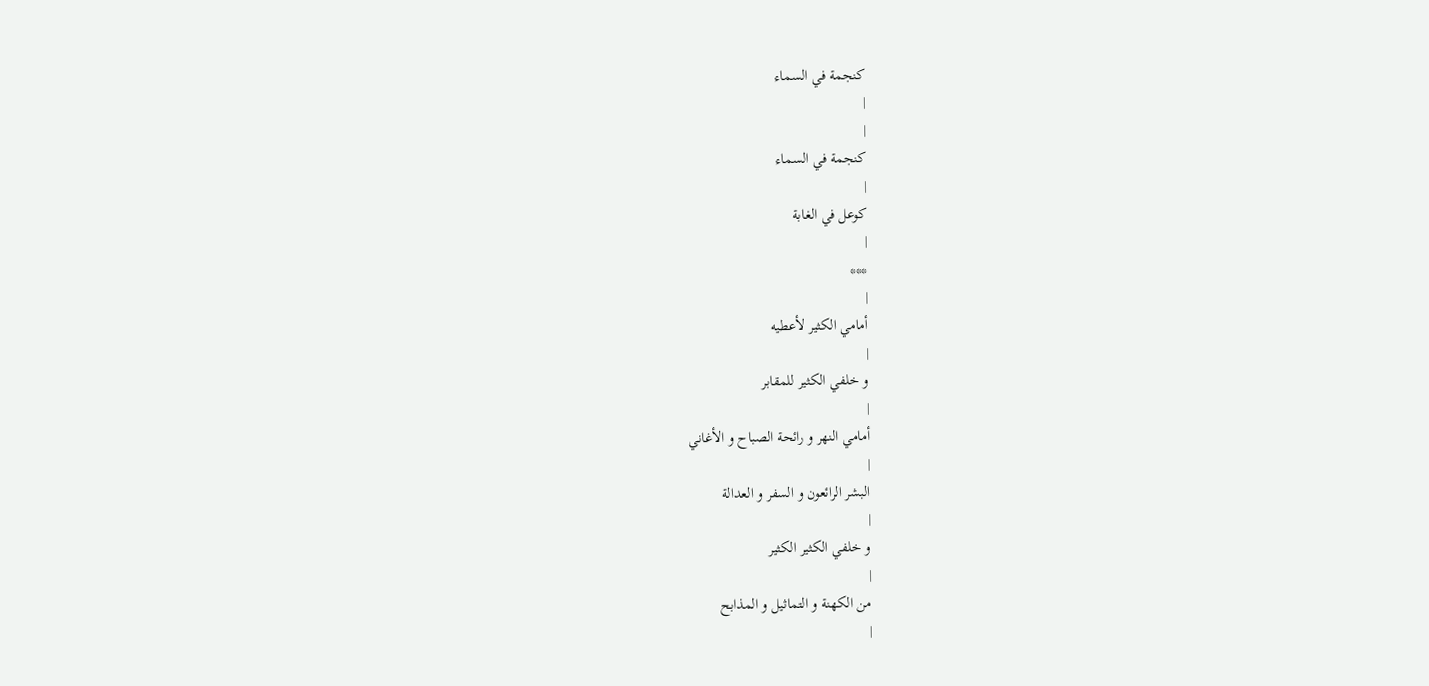كنجمة في السماء
|
|
كنجمة في السماء
|
كوعل في الغابة
|
***
|
أمامي الكثير لأعطيه
|
و خلفي الكثير للمقابر
|
أمامي النهر و رائحة الصباح و الأغاني
|
البشر الرائعون و السفر و العدالة
|
و خلفي الكثير الكثير
|
من الكهنة و التماثيل و المذابح
|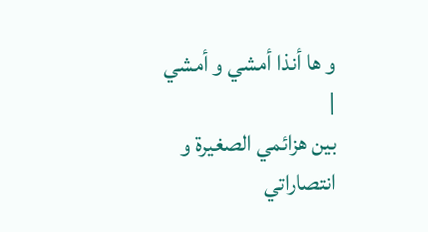و ها أنذا أمشي و أمشي
|
بين هزائمي الصغيرة و انتصاراتي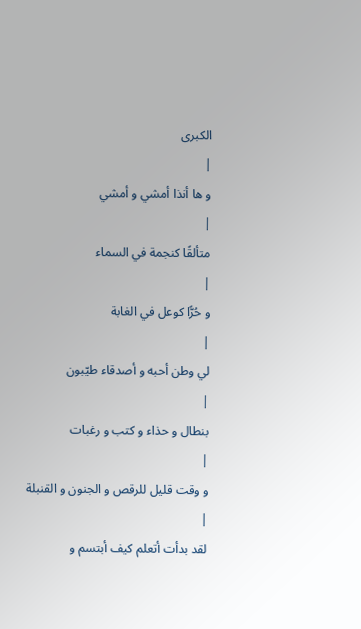الكبرى
|
و ها أنذا أمشي و أمشي
|
متألقًا كنجمة في السماء
|
و حُرًّا كوعل في الغابة
|
لي وطن أحبه و أصدقاء طيّبون
|
بنطال و حذاء و كتب و رغبات
|
و وقت قليل للرقص و الجنون و القنبلة
|
لقد بدأت أتعلم كيف أبتسم و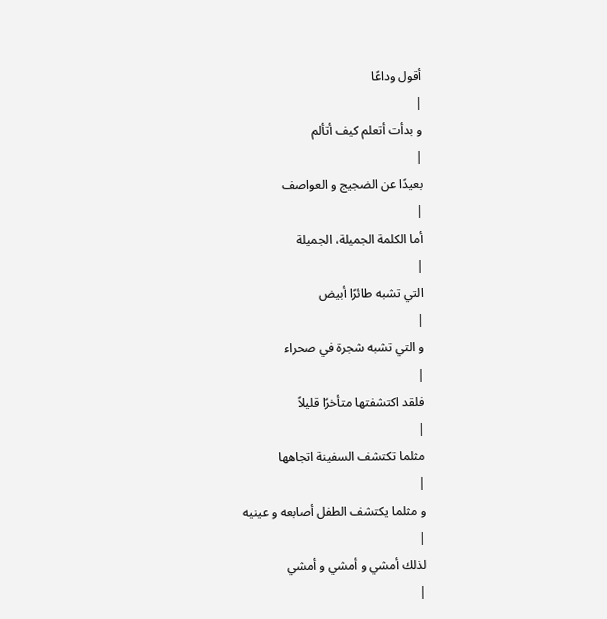أقول وداعًا
|
و بدأت أتعلم كيف أتألم
|
بعيدًا عن الضجيج و العواصف
|
أما الكلمة الجميلة، الجميلة
|
التي تشبه طائرًا أبيض
|
و التي تشبه شجرة في صحراء
|
فلقد اكتشفتها متأخرًا قليلاً
|
مثلما تكتشف السفينة اتجاهها
|
و مثلما يكتشف الطفل أصابعه و عينيه
|
لذلك أمشي و أمشي و أمشي
|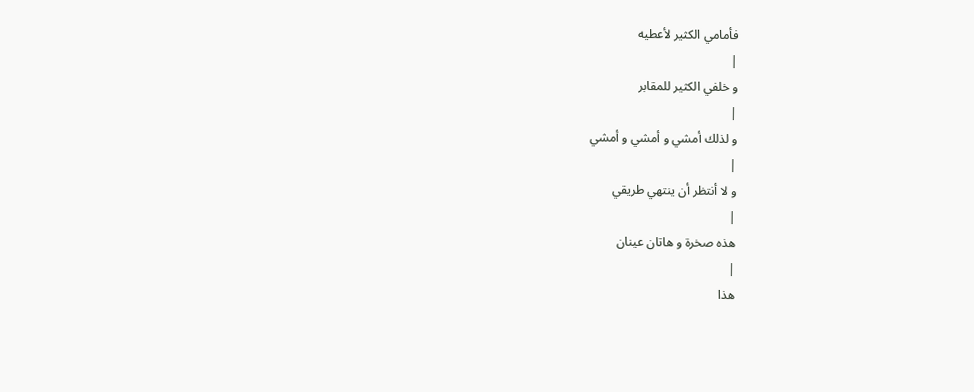فأمامي الكثير لأعطيه
|
و خلفي الكثير للمقابر
|
و لذلك أمشي و أمشي و أمشي
|
و لا أنتظر أن ينتهي طريقي
|
هذه صخرة و هاتان عينان
|
هذا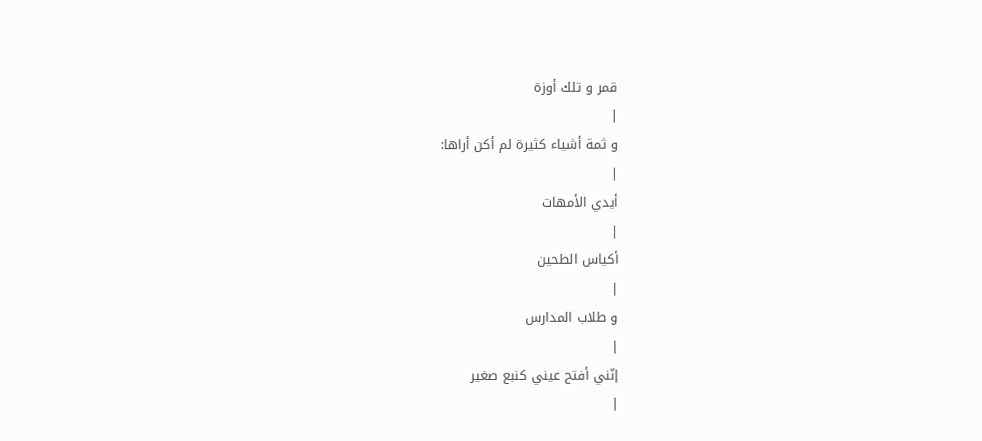قمر و تلك أوزة
|
و ثمة أشياء كثيرة لم أكن أراها:
|
أيدي الأمهات
|
أكياس الطحين
|
و طلاب المدارس
|
إنّني أفتح عيني كنبع صغير
|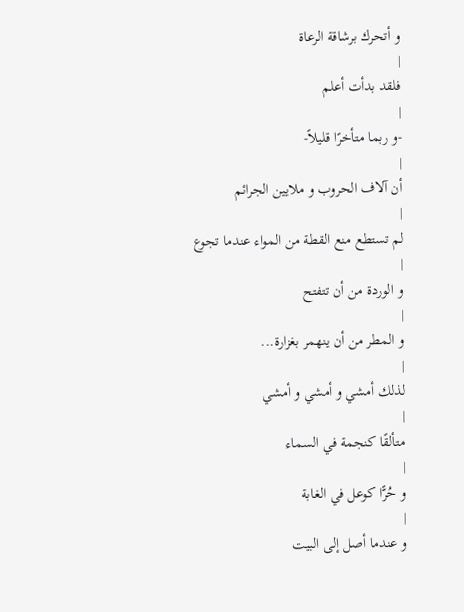و أتحرك برشاقة الرعاة
|
فلقد بدأت أعلم
|
-و ربما متأخرًا قليلاً-
|
أن آلاف الحروب و ملايين الجرائم
|
لم تستطع منع القطة من المواء عندما تجوع
|
و الوردة من أن تتفتح
|
و المطر من أن ينهمر بغزارة...
|
لذلك أمشي و أمشي و أمشي
|
متألقًا كنجمة في السماء
|
و حُرًّا كوعل في الغابة
|
و عندما أصل إلى البيت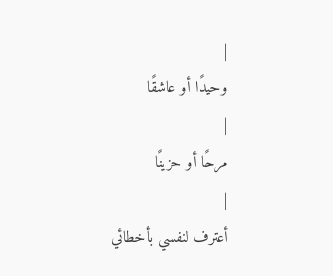|
وحيدًا أو عاشقًا
|
مرحًا أو حزينًا
|
أعترف لنفسي بأخطائي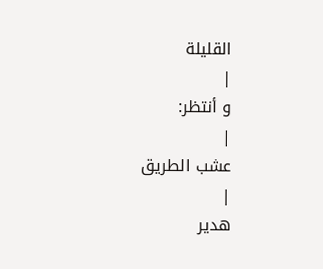القليلة
|
و أنتظر:
|
عشب الطريق
|
هدير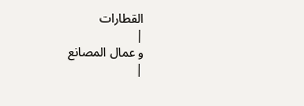القطارات
|
و عمال المصانع
|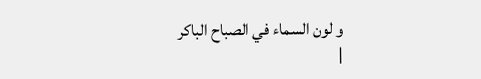و لون السماء في الصباح الباكر
|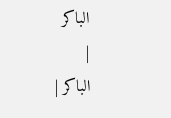الباكر
|
الباكر |